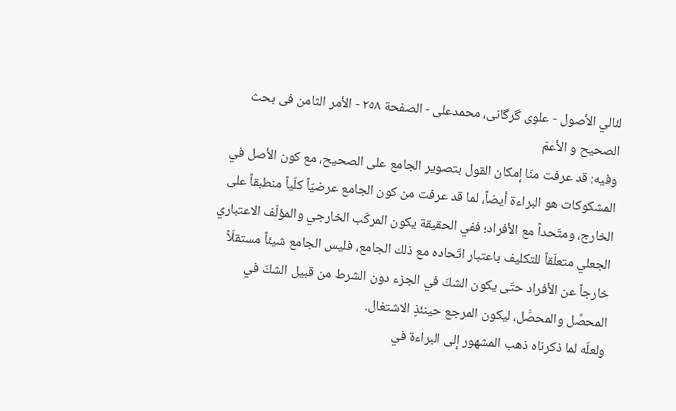لئالي الأصول - علوی گرگانی، محمدعلی - الصفحة ٢٥٨ - الأمر الثامن فی بحث الصحیح و الأعمّ
وفيه: قد عرفت منّا إمكان القول بتصوير الجامع على الصحيح، مع كون الأصل في المشكوكات هو البراءة أيضاً، لما قد عرفت من كون الجامع عرضيّاً كلّياً منطبقاً على الخارج، ومتّحداً مع الأفراد؛ ففي الحقيقة يكون المركّب الخارجي والمؤلّف الاعتباري الجعلي متعلّقاً للتكليف باعتبار اتّحاده مع ذلك الجامع، فليس الجامع شيئاً مستقلّاً خارجاً عن الأفراد حتّى يكون الشكّ في الجزء دون الشرط من قبيل الشكّ في المحصِّل والمحصَّل، ليكون المرجع حينئذٍ الاشتغال.
ولعلّه لما ذكرناه ذهب المشهور إلى البراءة في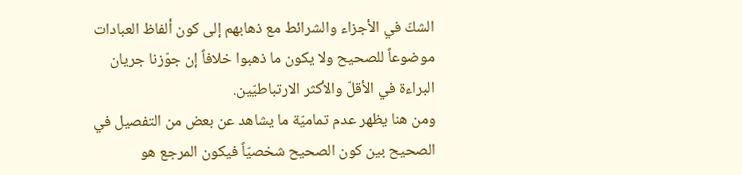الشكّ في الأجزاء والشرائط مع ذهابهم إلى كون ألفاظ العبادات موضوعاً للصحيح ولا يكون ما ذهبوا خلافاً إن جوّزنا جريان البراءة في الأقلّ والأكثر الارتباطيّين.
ومن هنا يظهر عدم تماميّة ما يشاهد عن بعض من التفصيل في الصحيح بين كون الصحيح شخصيّاً فيكون المرجع هو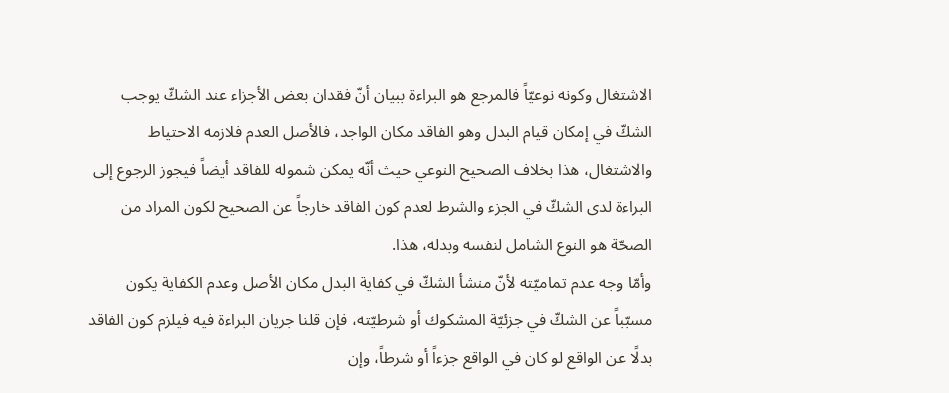الاشتغال وكونه نوعيّاً فالمرجع هو البراءة ببيان أنّ فقدان بعض الأجزاء عند الشكّ يوجب الشكّ في إمكان قيام البدل وهو الفاقد مكان الواجد، فالأصل العدم فلازمه الاحتياط والاشتغال، هذا بخلاف الصحيح النوعي حيث أنّه يمكن شموله للفاقد أيضاً فيجوز الرجوع إلى البراءة لدى الشكّ في الجزء والشرط لعدم كون الفاقد خارجاً عن الصحيح لكون المراد من الصحّة هو النوع الشامل لنفسه وبدله، هذا.
وأمّا وجه عدم تماميّته لأنّ منشأ الشكّ في كفاية البدل مكان الأصل وعدم الكفاية يكون مسبّباً عن الشكّ في جزئيّة المشكوك أو شرطيّته، فإن قلنا جريان البراءة فيه فيلزم كون الفاقد بدلًا عن الواقع لو كان في الواقع جزءاً أو شرطاً، وإن